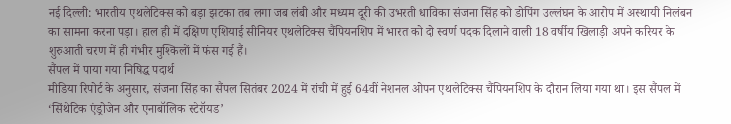नई दिल्ली: भारतीय एथलेटिक्स को बड़ा झटका तब लगा जब लंबी और मध्यम दूरी की उभरती धाविका संजना सिंह को डोपिंग उल्लंघन के आरोप में अस्थायी निलंबन का सामना करना पड़ा। हाल ही में दक्षिण एशियाई सीनियर एथलेटिक्स चैंपियनशिप में भारत को दो स्वर्ण पदक दिलाने वाली 18 वर्षीय खिलाड़ी अपने करियर के शुरुआती चरण में ही गंभीर मुश्किलों में फंस गई हैं।
सैंपल में पाया गया निषिद्ध पदार्थ
मीडिया रिपोर्ट के अनुसार, संजना सिंह का सैंपल सितंबर 2024 में रांची में हुई 64वीं नेशनल ओपन एथलेटिक्स चैंपियनशिप के दौरान लिया गया था। इस सैंपल में ‘सिंथेटिक एंड्रोजेन और एनाबॉलिक स्टेरॉयड’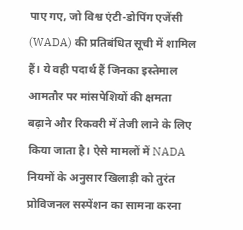पाए गए, जो विश्व एंटी-डोपिंग एजेंसी (WADA) की प्रतिबंधित सूची में शामिल हैं। ये वही पदार्थ हैं जिनका इस्तेमाल आमतौर पर मांसपेशियों की क्षमता बढ़ाने और रिकवरी में तेजी लाने के लिए किया जाता है। ऐसे मामलों में NADA नियमों के अनुसार खिलाड़ी को तुरंत प्रोविजनल सस्पेंशन का सामना करना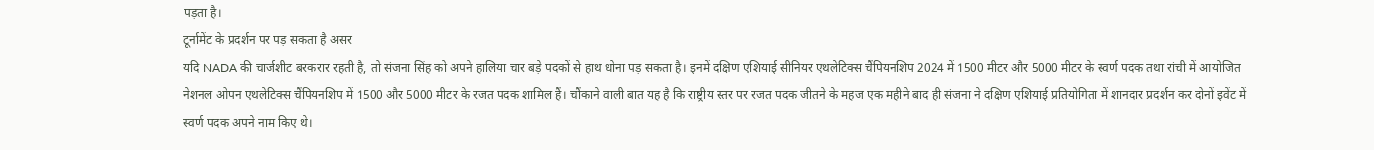पड़ता है।
टूर्नामेंट के प्रदर्शन पर पड़ सकता है असर
यदि NADA की चार्जशीट बरकरार रहती है, तो संजना सिंह को अपने हालिया चार बड़े पदकों से हाथ धोना पड़ सकता है। इनमें दक्षिण एशियाई सीनियर एथलेटिक्स चैंपियनशिप 2024 में 1500 मीटर और 5000 मीटर के स्वर्ण पदक तथा रांची में आयोजित नेशनल ओपन एथलेटिक्स चैंपियनशिप में 1500 और 5000 मीटर के रजत पदक शामिल हैं। चौंकाने वाली बात यह है कि राष्ट्रीय स्तर पर रजत पदक जीतने के महज एक महीने बाद ही संजना ने दक्षिण एशियाई प्रतियोगिता में शानदार प्रदर्शन कर दोनों इवेंट में स्वर्ण पदक अपने नाम किए थे।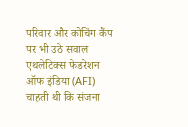परिवार और कोचिंग कैंप पर भी उठे सवाल
एथलेटिक्स फेडरेशन ऑफ इंडिया (AFI) चाहती थी कि संजना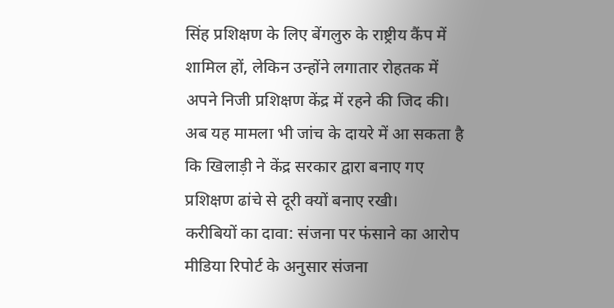सिंह प्रशिक्षण के लिए बेंगलुरु के राष्ट्रीय कैंप में शामिल हों, लेकिन उन्होंने लगातार रोहतक में अपने निजी प्रशिक्षण केंद्र में रहने की जिद की। अब यह मामला भी जांच के दायरे में आ सकता है कि खिलाड़ी ने केंद्र सरकार द्वारा बनाए गए प्रशिक्षण ढांचे से दूरी क्यों बनाए रखी।
करीबियों का दावा: संजना पर फंसाने का आरोप
मीडिया रिपोर्ट के अनुसार संजना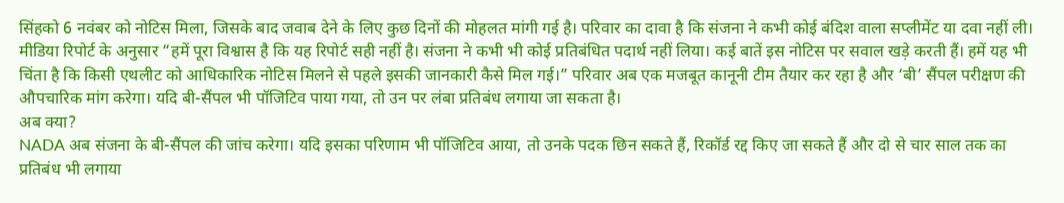सिंहको 6 नवंबर को नोटिस मिला, जिसके बाद जवाब देने के लिए कुछ दिनों की मोहलत मांगी गई है। परिवार का दावा है कि संजना ने कभी कोई बंदिश वाला सप्लीमेंट या दवा नहीं ली। मीडिया रिपोर्ट के अनुसार “हमें पूरा विश्वास है कि यह रिपोर्ट सही नहीं है। संजना ने कभी भी कोई प्रतिबंधित पदार्थ नहीं लिया। कई बातें इस नोटिस पर सवाल खड़े करती हैं। हमें यह भी चिंता है कि किसी एथलीट को आधिकारिक नोटिस मिलने से पहले इसकी जानकारी कैसे मिल गई।” परिवार अब एक मजबूत कानूनी टीम तैयार कर रहा है और ‘बी’ सैंपल परीक्षण की औपचारिक मांग करेगा। यदि बी-सैंपल भी पॉजिटिव पाया गया, तो उन पर लंबा प्रतिबंध लगाया जा सकता है।
अब क्या?
NADA अब संजना के बी-सैंपल की जांच करेगा। यदि इसका परिणाम भी पॉजिटिव आया, तो उनके पदक छिन सकते हैं, रिकॉर्ड रद्द किए जा सकते हैं और दो से चार साल तक का प्रतिबंध भी लगाया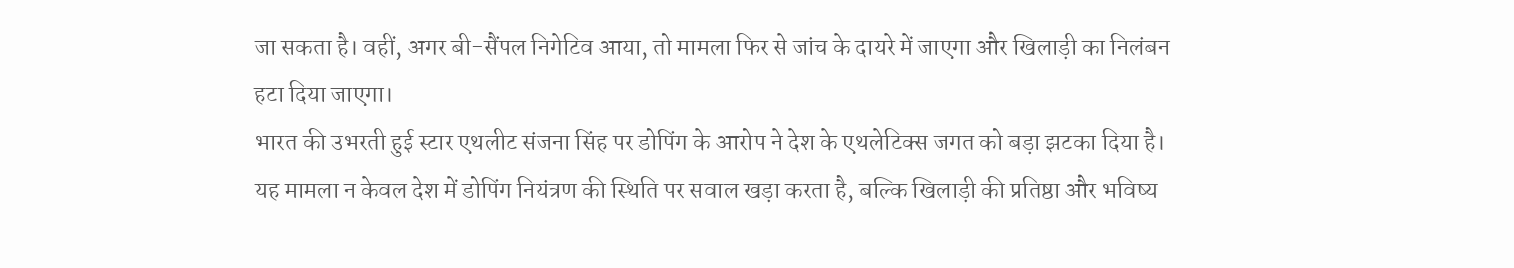जा सकता है। वहीं, अगर बी-सैंपल निगेटिव आया, तो मामला फिर से जांच के दायरे में जाएगा और खिलाड़ी का निलंबन हटा दिया जाएगा।
भारत की उभरती हुई स्टार एथलीट संजना सिंह पर डोपिंग के आरोप ने देश के एथलेटिक्स जगत को बड़ा झटका दिया है। यह मामला न केवल देश में डोपिंग नियंत्रण की स्थिति पर सवाल खड़ा करता है, बल्कि खिलाड़ी की प्रतिष्ठा और भविष्य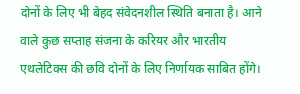दोनों के लिए भी बेहद संवेदनशील स्थिति बनाता है। आने वाले कुछ सप्ताह संजना के करियर और भारतीय एथलेटिक्स की छवि दोनों के लिए निर्णायक साबित होंगे।